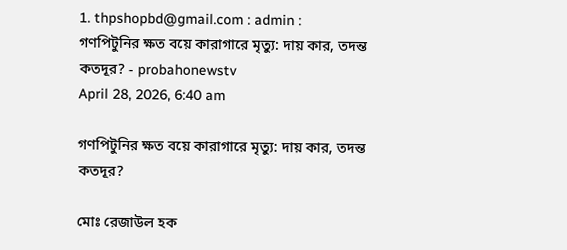1. thpshopbd@gmail.com : admin :
গণপিটুনির ক্ষত বয়ে কারাগারে মৃত্যু: দায় কার, তদন্ত কতদূর? - probahonewstv
April 28, 2026, 6:40 am

গণপিটুনির ক্ষত বয়ে কারাগারে মৃত্যু: দায় কার, তদন্ত কতদূর?

মোঃ রেজাউল হক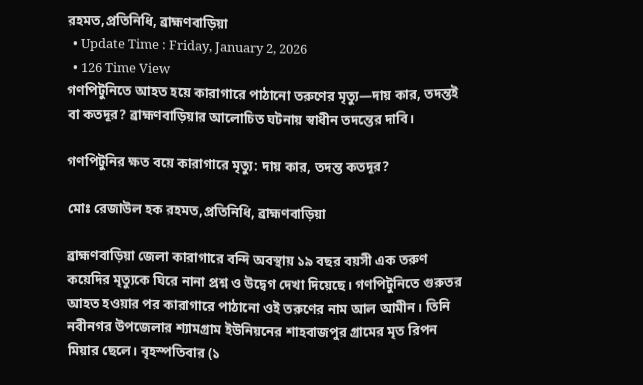রহমত,প্রতিনিধি, ব্রাহ্মণবাড়িয়া
  • Update Time : Friday, January 2, 2026
  • 126 Time View
গণপিটুনিতে আহত হয়ে কারাগারে পাঠানো তরুণের মৃত্যু—দায় কার, তদন্তই বা কতদূর? ব্রাহ্মণবাড়িয়ার আলোচিত ঘটনায় স্বাধীন তদন্তের দাবি।

গণপিটুনির ক্ষত বয়ে কারাগারে মৃত্যু: দায় কার, তদন্ত কতদূর?

মোঃ রেজাউল হক রহমত,প্রতিনিধি, ব্রাহ্মণবাড়িয়া

ব্রাহ্মণবাড়িয়া জেলা কারাগারে বন্দি অবস্থায় ১৯ বছর বয়সী এক তরুণ কয়েদির মৃত্যুকে ঘিরে নানা প্রশ্ন ও উদ্বেগ দেখা দিয়েছে। গণপিটুনিতে গুরুতর আহত হওয়ার পর কারাগারে পাঠানো ওই তরুণের নাম আল আমীন। তিনি নবীনগর উপজেলার শ্যামগ্রাম ইউনিয়নের শাহবাজপুর গ্রামের মৃত রিপন মিয়ার ছেলে। বৃহস্পতিবার (১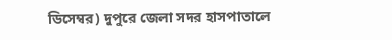ডিসেম্বর) দুপুরে জেলা সদর হাসপাতালে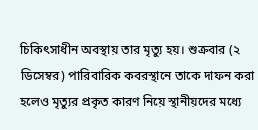চিকিৎসাধীন অবস্থায় তার মৃত্যু হয়। শুক্রবার (২ ডিসেম্বর) পারিবারিক কবরস্থানে তাকে দাফন করা হলেও মৃত্যুর প্রকৃত কারণ নিয়ে স্থানীয়দের মধ্যে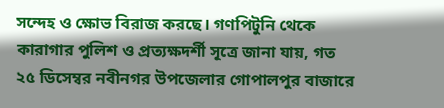সন্দেহ ও ক্ষোভ বিরাজ করছে। গণপিটুনি থেকে কারাগার পুলিশ ও প্রত্যক্ষদর্শী সূত্রে জানা যায়, গত ২৫ ডিসেম্বর নবীনগর উপজেলার গোপালপুর বাজারে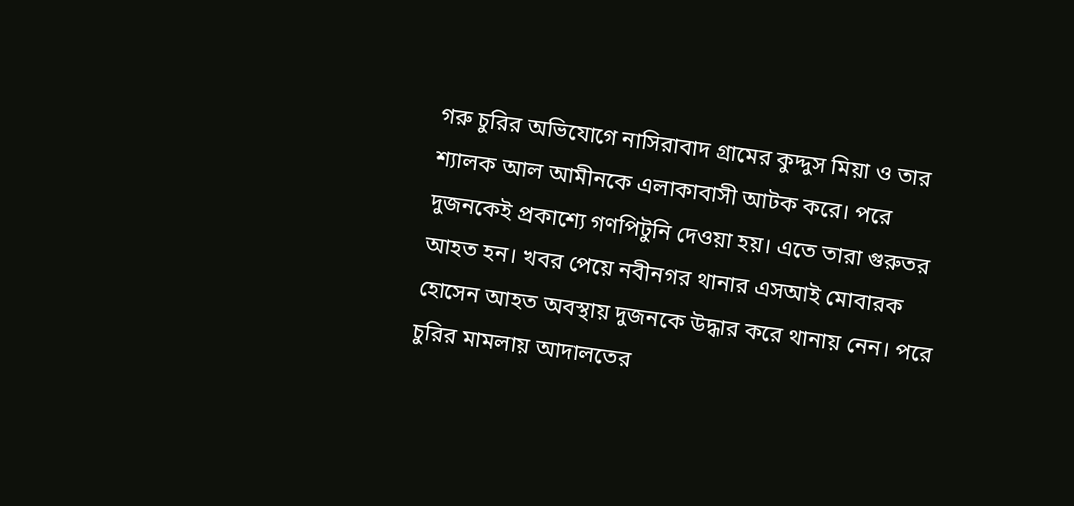গরু চুরির অভিযোগে নাসিরাবাদ গ্রামের কুদ্দুস মিয়া ও তার শ্যালক আল আমীনকে এলাকাবাসী আটক করে। পরে দুজনকেই প্রকাশ্যে গণপিটুনি দেওয়া হয়। এতে তারা গুরুতর আহত হন। খবর পেয়ে নবীনগর থানার এসআই মোবারক হোসেন আহত অবস্থায় দুজনকে উদ্ধার করে থানায় নেন। পরে চুরির মামলায় আদালতের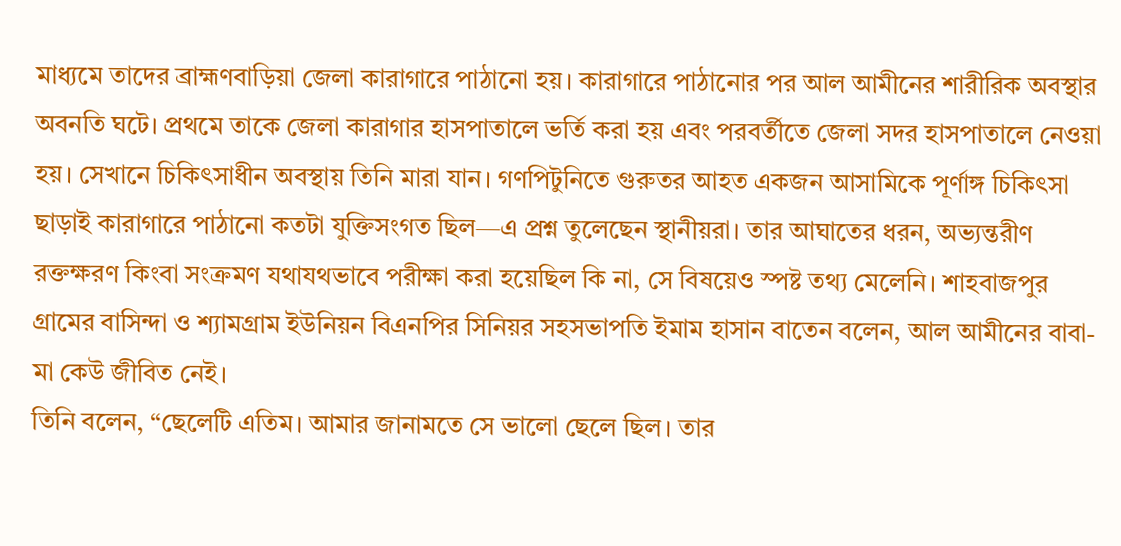মাধ্যমে তাদের ব্রাহ্মণবাড়িয়া জেলা কারাগারে পাঠানো হয়। কারাগারে পাঠানোর পর আল আমীনের শারীরিক অবস্থার অবনতি ঘটে। প্রথমে তাকে জেলা কারাগার হাসপাতালে ভর্তি করা হয় এবং পরবর্তীতে জেলা সদর হাসপাতালে নেওয়া হয়। সেখানে চিকিৎসাধীন অবস্থায় তিনি মারা যান। গণপিটুনিতে গুরুতর আহত একজন আসামিকে পূর্ণাঙ্গ চিকিৎসা ছাড়াই কারাগারে পাঠানো কতটা যুক্তিসংগত ছিল—এ প্রশ্ন তুলেছেন স্থানীয়রা। তার আঘাতের ধরন, অভ্যন্তরীণ রক্তক্ষরণ কিংবা সংক্রমণ যথাযথভাবে পরীক্ষা করা হয়েছিল কি না, সে বিষয়েও স্পষ্ট তথ্য মেলেনি। শাহবাজপুর গ্রামের বাসিন্দা ও শ্যামগ্রাম ইউনিয়ন বিএনপির সিনিয়র সহসভাপতি ইমাম হাসান বাতেন বলেন, আল আমীনের বাবা-মা কেউ জীবিত নেই।
তিনি বলেন, “ছেলেটি এতিম। আমার জানামতে সে ভালো ছেলে ছিল। তার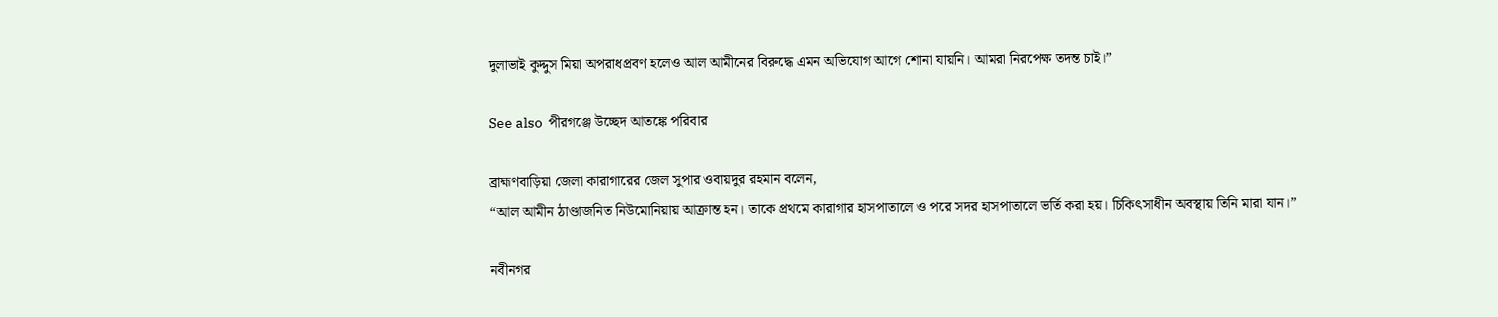দুলাভাই কুদ্দুস মিয়া অপরাধপ্রবণ হলেও আল আমীনের বিরুদ্ধে এমন অভিযোগ আগে শোনা যায়নি। আমরা নিরপেক্ষ তদন্ত চাই।”

See also  পীরগঞ্জে উচ্ছেদ আতঙ্কে পরিবার

ব্রাহ্মণবাড়িয়া জেলা কারাগারের জেল সুপার ওবায়দুর রহমান বলেন,
“আল আমীন ঠাণ্ডাজনিত নিউমোনিয়ায় আক্রান্ত হন। তাকে প্রথমে কারাগার হাসপাতালে ও পরে সদর হাসপাতালে ভর্তি করা হয়। চিকিৎসাধীন অবস্থায় তিনি মারা যান।”

নবীনগর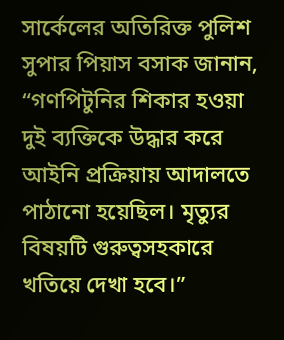সার্কেলের অতিরিক্ত পুলিশ সুপার পিয়াস বসাক জানান,
“গণপিটুনির শিকার হওয়া দুই ব্যক্তিকে উদ্ধার করে আইনি প্রক্রিয়ায় আদালতে পাঠানো হয়েছিল। মৃত্যুর বিষয়টি গুরুত্বসহকারে খতিয়ে দেখা হবে।”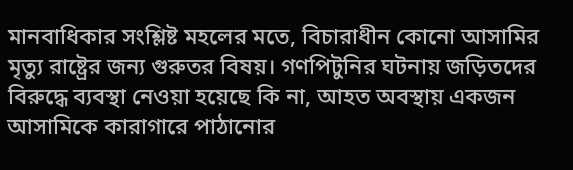মানবাধিকার সংশ্লিষ্ট মহলের মতে, বিচারাধীন কোনো আসামির মৃত্যু রাষ্ট্রের জন্য গুরুতর বিষয়। গণপিটুনির ঘটনায় জড়িতদের বিরুদ্ধে ব্যবস্থা নেওয়া হয়েছে কি না, আহত অবস্থায় একজন আসামিকে কারাগারে পাঠানোর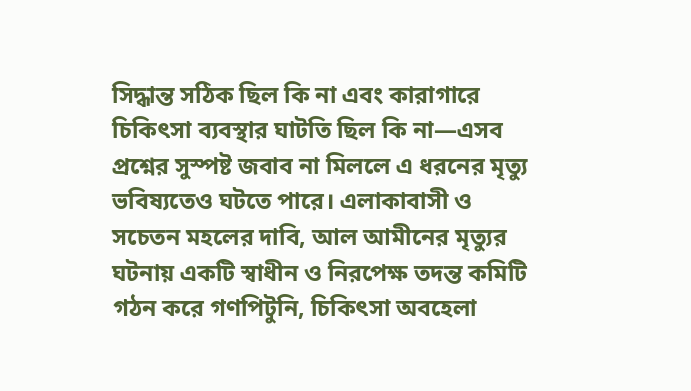সিদ্ধান্ত সঠিক ছিল কি না এবং কারাগারে চিকিৎসা ব্যবস্থার ঘাটতি ছিল কি না—এসব প্রশ্নের সুস্পষ্ট জবাব না মিললে এ ধরনের মৃত্যু ভবিষ্যতেও ঘটতে পারে। এলাকাবাসী ও সচেতন মহলের দাবি, আল আমীনের মৃত্যুর ঘটনায় একটি স্বাধীন ও নিরপেক্ষ তদন্ত কমিটি গঠন করে গণপিটুনি, চিকিৎসা অবহেলা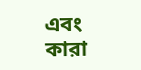এবং কারা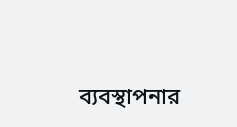ব্যবস্থাপনার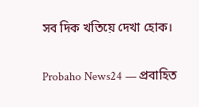সব দিক খতিয়ে দেখা হোক।

Probaho News24 — প্রবাহিত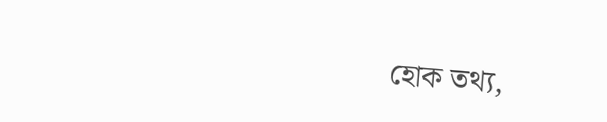হোক তথ্য,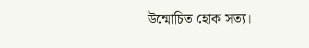উন্মোচিত হোক সত্য।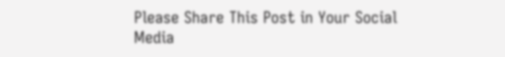Please Share This Post in Your Social Media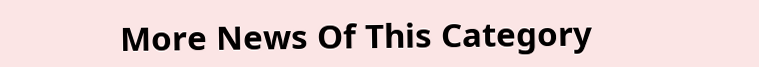More News Of This Category